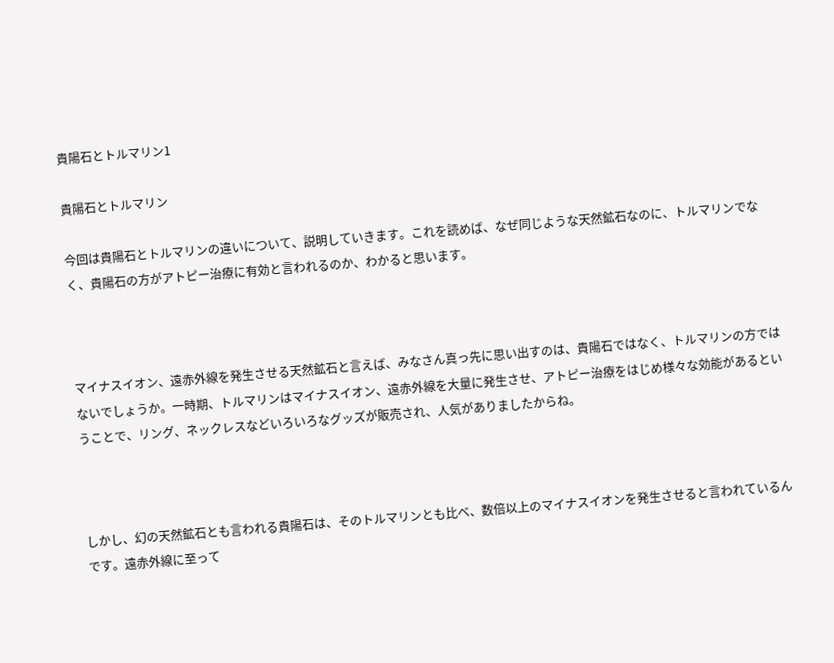貴陽石とトルマリン1

貴陽石とトルマリン

今回は貴陽石とトルマリンの違いについて、説明していきます。これを読めば、なぜ同じような天然鉱石なのに、トルマリンでなく、貴陽石の方がアトピー治療に有効と言われるのか、わかると思います。



マイナスイオン、遠赤外線を発生させる天然鉱石と言えば、みなさん真っ先に思い出すのは、貴陽石ではなく、トルマリンの方ではないでしょうか。一時期、トルマリンはマイナスイオン、遠赤外線を大量に発生させ、アトピー治療をはじめ様々な効能があるということで、リング、ネックレスなどいろいろなグッズが販売され、人気がありましたからね。



しかし、幻の天然鉱石とも言われる貴陽石は、そのトルマリンとも比べ、数倍以上のマイナスイオンを発生させると言われているんです。遠赤外線に至って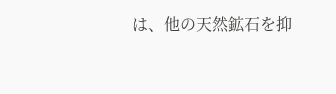は、他の天然鉱石を抑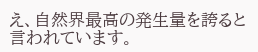え、自然界最高の発生量を誇ると言われています。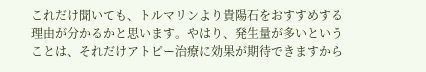これだけ聞いても、トルマリンより貴陽石をおすすめする理由が分かるかと思います。やはり、発生量が多いということは、それだけアトピー治療に効果が期待できますから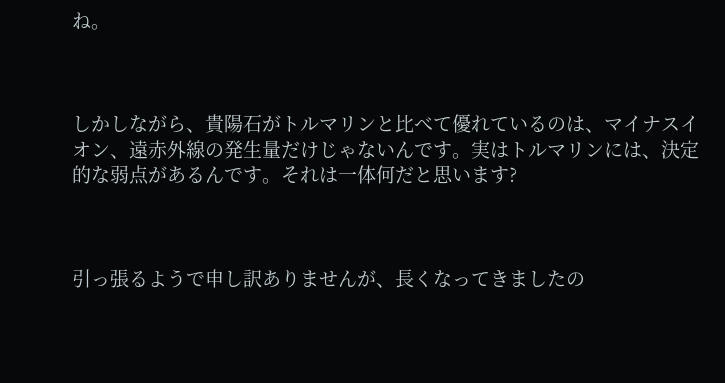ね。



しかしながら、貴陽石がトルマリンと比べて優れているのは、マイナスイオン、遠赤外線の発生量だけじゃないんです。実はトルマリンには、決定的な弱点があるんです。それは一体何だと思います?



引っ張るようで申し訳ありませんが、長くなってきましたの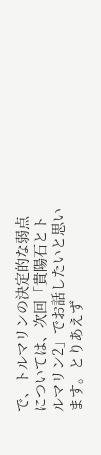で、トルマリンの決定的な弱点については、次回「貴陽石とトルマリン2」でお話したいと思います。とりあえず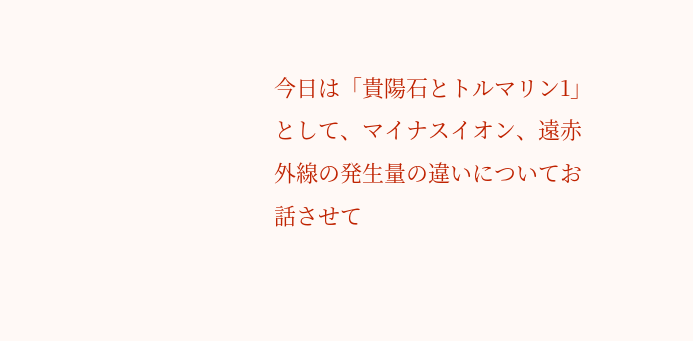今日は「貴陽石とトルマリン1」として、マイナスイオン、遠赤外線の発生量の違いについてお話させて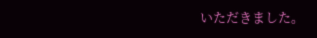いただきました。